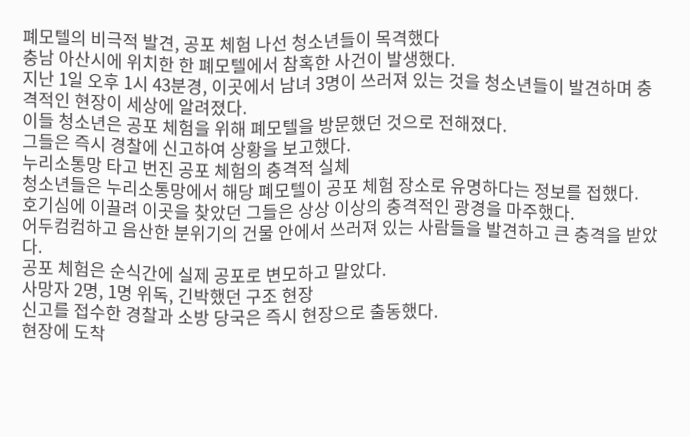폐모텔의 비극적 발견, 공포 체험 나선 청소년들이 목격했다
충남 아산시에 위치한 한 폐모텔에서 참혹한 사건이 발생했다.
지난 1일 오후 1시 43분경, 이곳에서 남녀 3명이 쓰러져 있는 것을 청소년들이 발견하며 충격적인 현장이 세상에 알려졌다.
이들 청소년은 공포 체험을 위해 폐모텔을 방문했던 것으로 전해졌다.
그들은 즉시 경찰에 신고하여 상황을 보고했다.
누리소통망 타고 번진 공포 체험의 충격적 실체
청소년들은 누리소통망에서 해당 폐모텔이 공포 체험 장소로 유명하다는 정보를 접했다.
호기심에 이끌려 이곳을 찾았던 그들은 상상 이상의 충격적인 광경을 마주했다.
어두컴컴하고 음산한 분위기의 건물 안에서 쓰러져 있는 사람들을 발견하고 큰 충격을 받았다.
공포 체험은 순식간에 실제 공포로 변모하고 말았다.
사망자 2명, 1명 위독, 긴박했던 구조 현장
신고를 접수한 경찰과 소방 당국은 즉시 현장으로 출동했다.
현장에 도착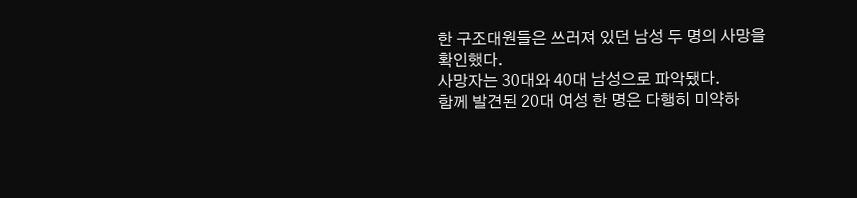한 구조대원들은 쓰러져 있던 남성 두 명의 사망을 확인했다.
사망자는 30대와 40대 남성으로 파악됐다.
함께 발견된 20대 여성 한 명은 다행히 미약하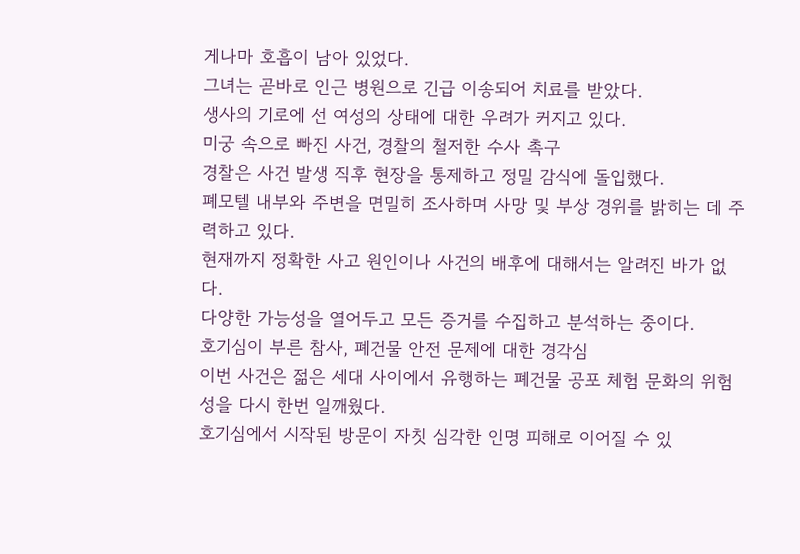게나마 호흡이 남아 있었다.
그녀는 곧바로 인근 병원으로 긴급 이송되어 치료를 받았다.
생사의 기로에 선 여성의 상태에 대한 우려가 커지고 있다.
미궁 속으로 빠진 사건, 경찰의 철저한 수사 촉구
경찰은 사건 발생 직후 현장을 통제하고 정밀 감식에 돌입했다.
폐모텔 내부와 주변을 면밀히 조사하며 사망 및 부상 경위를 밝히는 데 주력하고 있다.
현재까지 정확한 사고 원인이나 사건의 배후에 대해서는 알려진 바가 없다.
다양한 가능성을 열어두고 모든 증거를 수집하고 분석하는 중이다.
호기심이 부른 참사, 폐건물 안전 문제에 대한 경각심
이번 사건은 젊은 세대 사이에서 유행하는 폐건물 공포 체험 문화의 위험성을 다시 한번 일깨웠다.
호기심에서 시작된 방문이 자칫 심각한 인명 피해로 이어질 수 있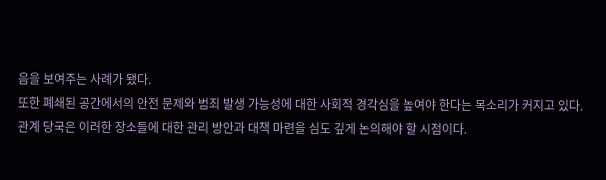음을 보여주는 사례가 됐다.
또한 폐쇄된 공간에서의 안전 문제와 범죄 발생 가능성에 대한 사회적 경각심을 높여야 한다는 목소리가 커지고 있다.
관계 당국은 이러한 장소들에 대한 관리 방안과 대책 마련을 심도 깊게 논의해야 할 시점이다.